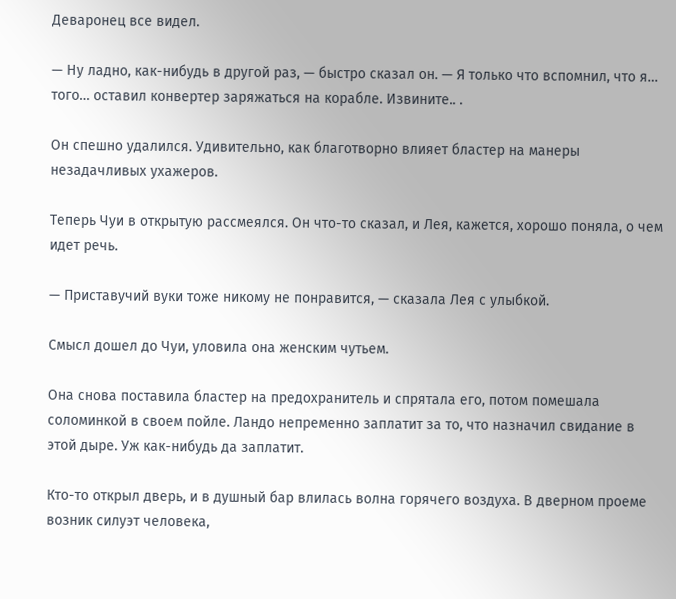Деваронец все видел.

— Ну ладно, как-нибудь в другой раз, — быстро сказал он. — Я только что вспомнил, что я… того… оставил конвертер заряжаться на корабле. Извините.. .

Он спешно удалился. Удивительно, как благотворно влияет бластер на манеры незадачливых ухажеров.

Теперь Чуи в открытую рассмеялся. Он что-то сказал, и Лея, кажется, хорошо поняла, о чем идет речь.

— Приставучий вуки тоже никому не понравится, — сказала Лея с улыбкой.

Смысл дошел до Чуи, уловила она женским чутьем.

Она снова поставила бластер на предохранитель и спрятала его, потом помешала соломинкой в своем пойле. Ландо непременно заплатит за то, что назначил свидание в этой дыре. Уж как-нибудь да заплатит.

Кто-то открыл дверь, и в душный бар влилась волна горячего воздуха. В дверном проеме возник силуэт человека,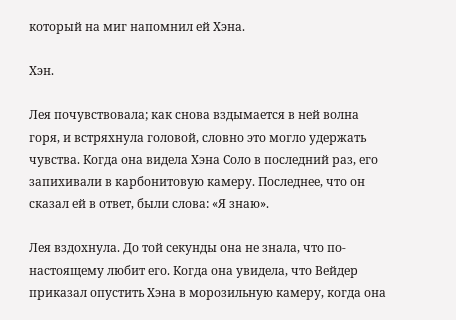который на миг напомнил ей Хэна.

Хэн.

Лея почувствовала; как снова вздымается в ней волна горя, и встряхнула головой, словно это могло удержать чувства. Когда она видела Хэна Соло в последний раз, его запихивали в карбонитовую камеру. Последнее, что он сказал ей в ответ, были слова: «Я знаю».

Лея вздохнула. До той секунды она не знала, что по-настоящему любит его. Когда она увидела, что Вейдер приказал опустить Хэна в морозильную камеру, когда она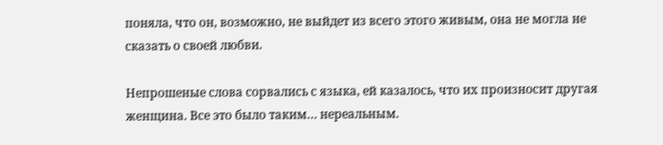поняла, что он, возможно, не выйдет из всего этого живым, она не могла не сказать о своей любви.

Непрошеные слова сорвались с языка, ей казалось, что их произносит другая женщина. Все это было таким… нереальным.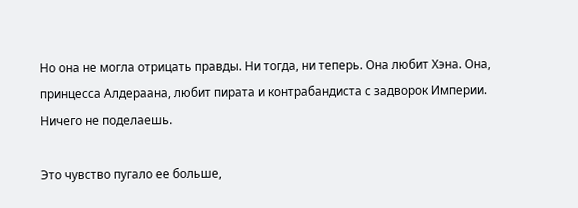Но она не могла отрицать правды. Ни тогда, ни теперь. Она любит Хэна. Она, принцесса Алдераана, любит пирата и контрабандиста с задворок Империи. Ничего не поделаешь.

Это чувство пугало ее больше,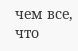чем все, что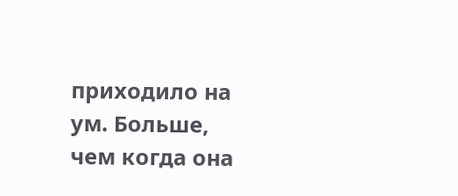приходило на ум. Больше, чем когда она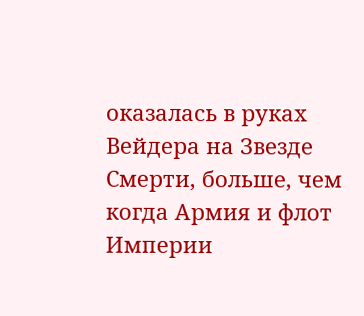оказалась в руках Вейдера на Звезде Смерти, больше, чем когда Армия и флот Империи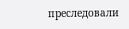преследовали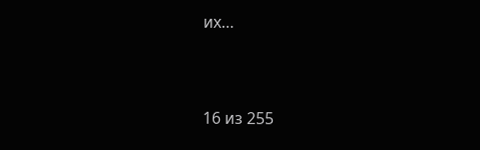их…



16 из 255